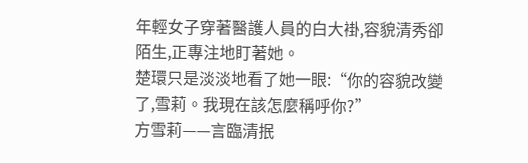年輕女子穿著醫護人員的白大褂,容貌清秀卻陌生,正專注地盯著她。
楚環只是淡淡地看了她一眼:“你的容貌改變了,雪莉。我現在該怎麼稱呼你?”
方雪莉——言臨清抿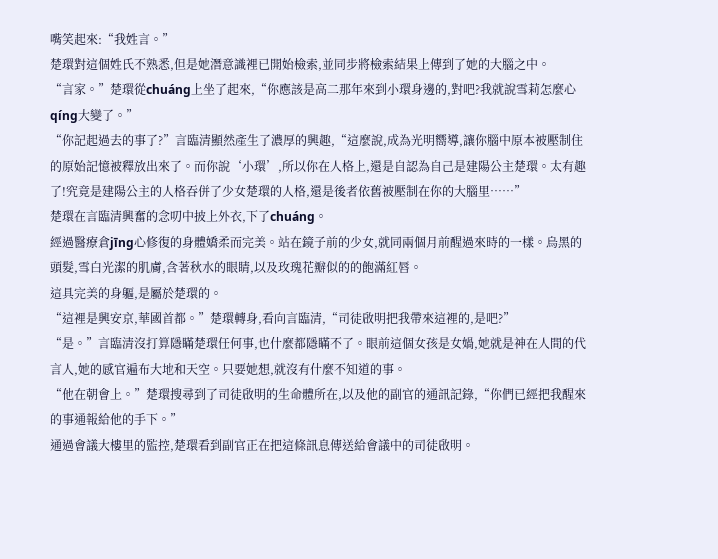嘴笑起來:“我姓言。”
楚環對這個姓氏不熟悉,但是她潛意識裡已開始檢索,並同步將檢索結果上傳到了她的大腦之中。
“言家。”楚環從chuáng上坐了起來,“你應該是高二那年來到小環身邊的,對吧?我就說雪莉怎麼心qíng大變了。”
“你記起過去的事了?”言臨清顯然產生了濃厚的興趣,“這麼說,成為光明嚮導,讓你腦中原本被壓制住的原始記憶被釋放出來了。而你說‘小環’,所以你在人格上,還是自認為自己是建陽公主楚環。太有趣了!究竟是建陽公主的人格吞併了少女楚環的人格,還是後者依舊被壓制在你的大腦里……”
楚環在言臨清興奮的念叨中披上外衣,下了chuáng。
經過醫療倉jīng心修復的身體嬌柔而完美。站在鏡子前的少女,就同兩個月前醒過來時的一樣。烏黑的頭髮,雪白光潔的肌膚,含著秋水的眼睛,以及玫瑰花瓣似的的飽滿紅唇。
這具完美的身軀,是屬於楚環的。
“這裡是興安京,華國首都。”楚環轉身,看向言臨清,“司徒啟明把我帶來這裡的,是吧?”
“是。”言臨清沒打算隱瞞楚環任何事,也什麼都隱瞞不了。眼前這個女孩是女媧,她就是神在人間的代言人,她的感官遍布大地和天空。只要她想,就沒有什麼不知道的事。
“他在朝會上。”楚環搜尋到了司徒啟明的生命體所在,以及他的副官的通訊記錄,“你們已經把我醒來的事通報給他的手下。”
通過會議大樓里的監控,楚環看到副官正在把這條訊息傳送給會議中的司徒啟明。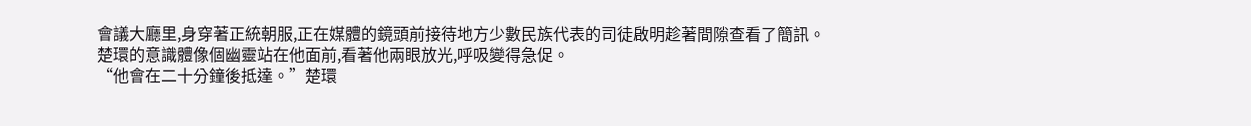會議大廳里,身穿著正統朝服,正在媒體的鏡頭前接待地方少數民族代表的司徒啟明趁著間隙查看了簡訊。
楚環的意識體像個幽靈站在他面前,看著他兩眼放光,呼吸變得急促。
“他會在二十分鐘後抵達。”楚環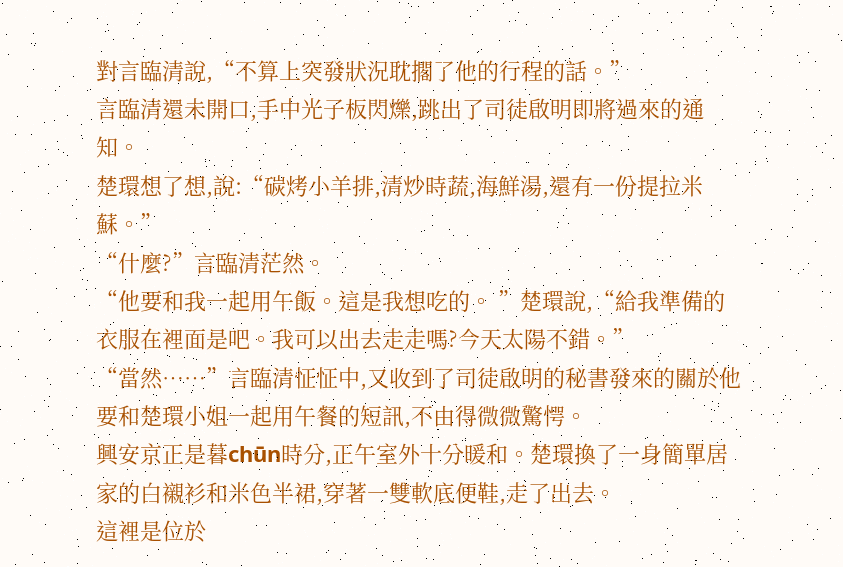對言臨清說,“不算上突發狀況耽擱了他的行程的話。”
言臨清還未開口,手中光子板閃爍,跳出了司徒啟明即將過來的通知。
楚環想了想,說:“碳烤小羊排,清炒時蔬,海鮮湯,還有一份提拉米蘇。”
“什麼?”言臨清茫然。
“他要和我一起用午飯。這是我想吃的。 ”楚環說,“給我準備的衣服在裡面是吧。我可以出去走走嗎?今天太陽不錯。”
“當然……”言臨清怔怔中,又收到了司徒啟明的秘書發來的關於他要和楚環小姐一起用午餐的短訊,不由得微微驚愕。
興安京正是暮chūn時分,正午室外十分暖和。楚環換了一身簡單居家的白襯衫和米色半裙,穿著一雙軟底便鞋,走了出去。
這裡是位於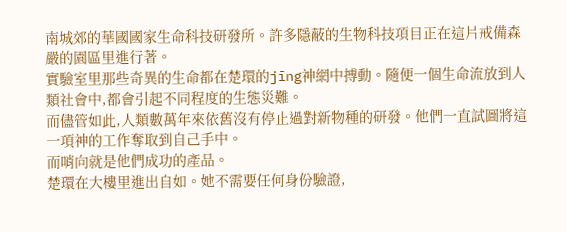南城郊的華國國家生命科技研發所。許多隱蔽的生物科技項目正在這片戒備森嚴的園區里進行著。
實驗室里那些奇異的生命都在楚環的jīng神網中搏動。隨便一個生命流放到人類社會中,都會引起不同程度的生態災難。
而儘管如此,人類數萬年來依舊沒有停止過對新物種的研發。他們一直試圖將這一項神的工作奪取到自己手中。
而哨向就是他們成功的產品。
楚環在大樓里進出自如。她不需要任何身份驗證,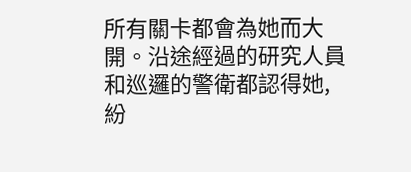所有關卡都會為她而大開。沿途經過的研究人員和巡邏的警衛都認得她,紛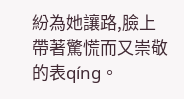紛為她讓路,臉上帶著驚慌而又崇敬的表qíng。